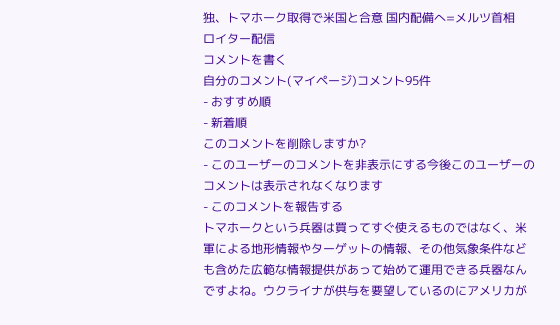独、トマホーク取得で米国と合意 国内配備へ=メルツ首相
ロイター配信
コメントを書く
自分のコメント(マイページ)コメント95件
- おすすめ順
- 新着順
このコメントを削除しますか?
- このユーザーのコメントを非表示にする今後このユーザーのコメントは表示されなくなります
- このコメントを報告する
トマホークという兵器は買ってすぐ使えるものではなく、米軍による地形情報やターゲットの情報、その他気象条件なども含めた広範な情報提供があって始めて運用できる兵器なんですよね。ウクライナが供与を要望しているのにアメリカが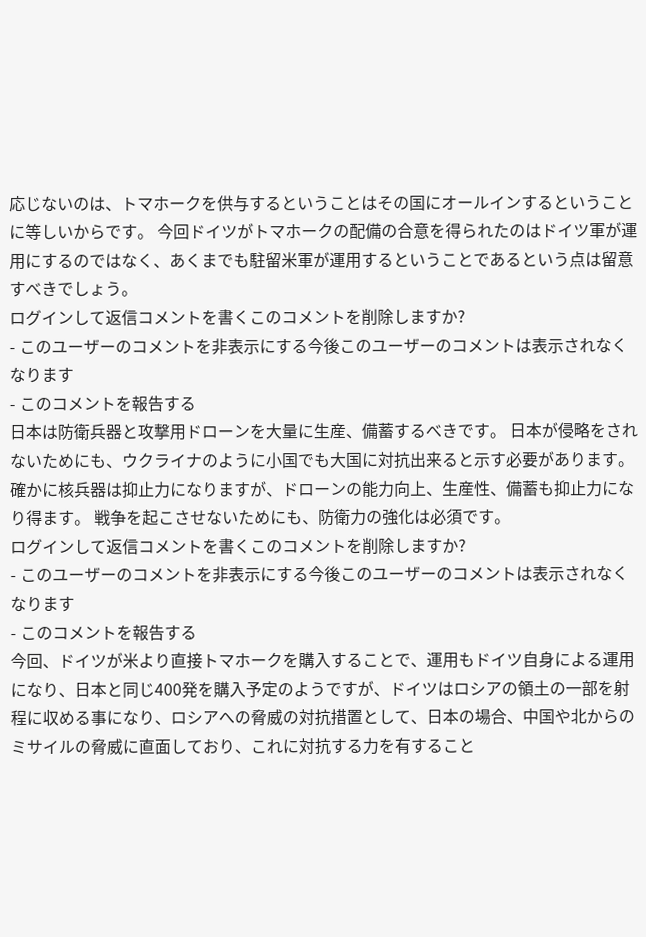応じないのは、トマホークを供与するということはその国にオールインするということに等しいからです。 今回ドイツがトマホークの配備の合意を得られたのはドイツ軍が運用にするのではなく、あくまでも駐留米軍が運用するということであるという点は留意すべきでしょう。
ログインして返信コメントを書くこのコメントを削除しますか?
- このユーザーのコメントを非表示にする今後このユーザーのコメントは表示されなくなります
- このコメントを報告する
日本は防衛兵器と攻撃用ドローンを大量に生産、備蓄するべきです。 日本が侵略をされないためにも、ウクライナのように小国でも大国に対抗出来ると示す必要があります。 確かに核兵器は抑止力になりますが、ドローンの能力向上、生産性、備蓄も抑止力になり得ます。 戦争を起こさせないためにも、防衛力の強化は必須です。
ログインして返信コメントを書くこのコメントを削除しますか?
- このユーザーのコメントを非表示にする今後このユーザーのコメントは表示されなくなります
- このコメントを報告する
今回、ドイツが米より直接トマホークを購入することで、運用もドイツ自身による運用になり、日本と同じ400発を購入予定のようですが、ドイツはロシアの領土の一部を射程に収める事になり、ロシアへの脅威の対抗措置として、日本の場合、中国や北からのミサイルの脅威に直面しており、これに対抗する力を有すること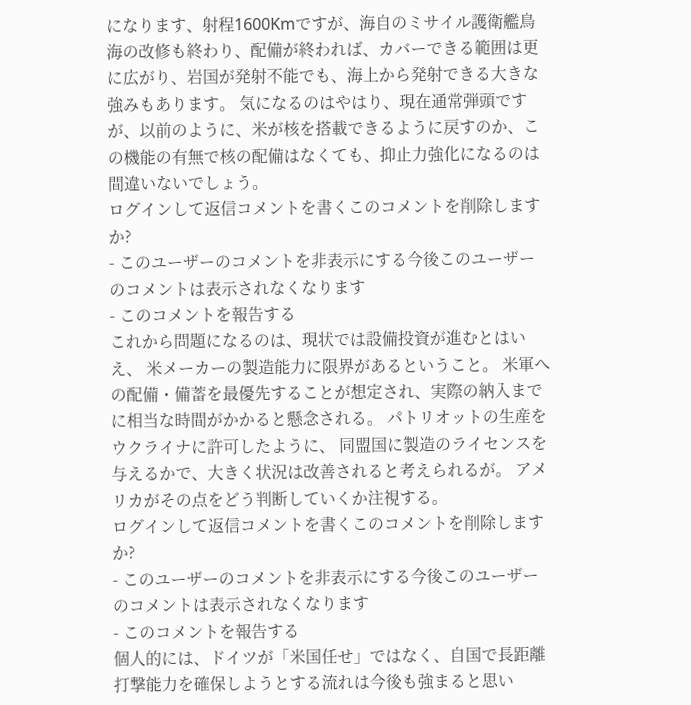になります、射程1600Kmですが、海自のミサイル護衛艦鳥海の改修も終わり、配備が終われば、カバーできる範囲は更に広がり、岩国が発射不能でも、海上から発射できる大きな強みもあります。 気になるのはやはり、現在通常弾頭ですが、以前のように、米が核を搭載できるように戻すのか、この機能の有無で核の配備はなくても、抑止力強化になるのは間違いないでしょう。
ログインして返信コメントを書くこのコメントを削除しますか?
- このユーザーのコメントを非表示にする今後このユーザーのコメントは表示されなくなります
- このコメントを報告する
これから問題になるのは、現状では設備投資が進むとはいえ、 米メーカーの製造能力に限界があるということ。 米軍への配備・備蓄を最優先することが想定され、実際の納入までに相当な時間がかかると懸念される。 パトリオットの生産をウクライナに許可したように、 同盟国に製造のライセンスを与えるかで、大きく状況は改善されると考えられるが。 アメリカがその点をどう判断していくか注視する。
ログインして返信コメントを書くこのコメントを削除しますか?
- このユーザーのコメントを非表示にする今後このユーザーのコメントは表示されなくなります
- このコメントを報告する
個人的には、ドイツが「米国任せ」ではなく、自国で長距離打撃能力を確保しようとする流れは今後も強まると思い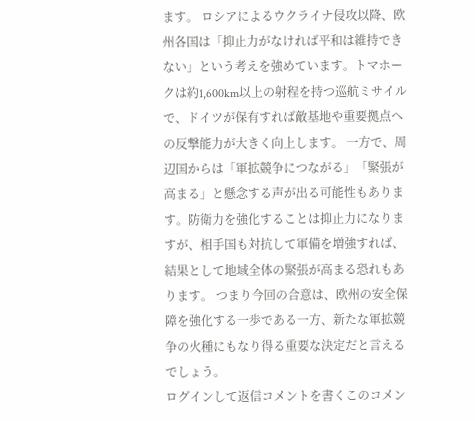ます。 ロシアによるウクライナ侵攻以降、欧州各国は「抑止力がなければ平和は維持できない」という考えを強めています。トマホークは約1,600km以上の射程を持つ巡航ミサイルで、ドイツが保有すれば敵基地や重要拠点への反撃能力が大きく向上します。 一方で、周辺国からは「軍拡競争につながる」「緊張が高まる」と懸念する声が出る可能性もあります。防衛力を強化することは抑止力になりますが、相手国も対抗して軍備を増強すれば、結果として地域全体の緊張が高まる恐れもあります。 つまり今回の合意は、欧州の安全保障を強化する一歩である一方、新たな軍拡競争の火種にもなり得る重要な決定だと言えるでしょう。
ログインして返信コメントを書くこのコメン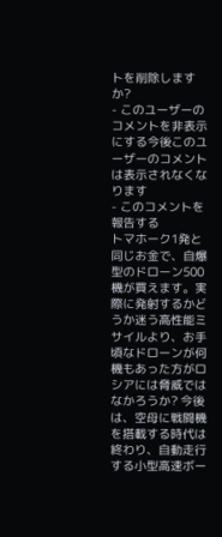トを削除しますか?
- このユーザーのコメントを非表示にする今後このユーザーのコメントは表示されなくなります
- このコメントを報告する
トマホーク1発と同じお金で、自爆型のドローン500機が買えます。実際に発射するかどうか迷う高性能ミサイルより、お手頃なドローンが何機もあった方がロシアには脅威ではなかろうか? 今後は、空母に戦闘機を搭載する時代は終わり、自動走行する小型高速ボー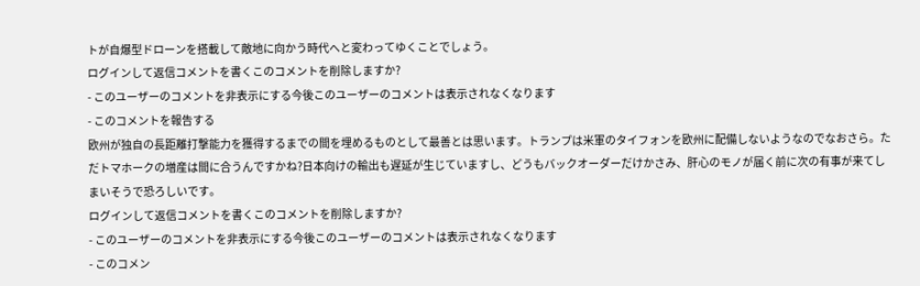トが自爆型ドローンを搭載して敵地に向かう時代へと変わってゆくことでしょう。
ログインして返信コメントを書くこのコメントを削除しますか?
- このユーザーのコメントを非表示にする今後このユーザーのコメントは表示されなくなります
- このコメントを報告する
欧州が独自の長距離打撃能力を獲得するまでの間を埋めるものとして最善とは思います。トランプは米軍のタイフォンを欧州に配備しないようなのでなおさら。ただトマホークの増産は間に合うんですかね?日本向けの輸出も遅延が生じていますし、どうもバックオーダーだけかさみ、肝心のモノが届く前に次の有事が来てしまいそうで恐ろしいです。
ログインして返信コメントを書くこのコメントを削除しますか?
- このユーザーのコメントを非表示にする今後このユーザーのコメントは表示されなくなります
- このコメン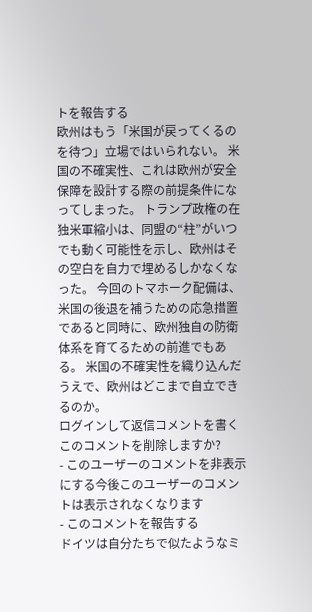トを報告する
欧州はもう「米国が戻ってくるのを待つ」立場ではいられない。 米国の不確実性、これは欧州が安全保障を設計する際の前提条件になってしまった。 トランプ政権の在独米軍縮小は、同盟の“柱”がいつでも動く可能性を示し、欧州はその空白を自力で埋めるしかなくなった。 今回のトマホーク配備は、米国の後退を補うための応急措置であると同時に、欧州独自の防衛体系を育てるための前進でもある。 米国の不確実性を織り込んだうえで、欧州はどこまで自立できるのか。
ログインして返信コメントを書くこのコメントを削除しますか?
- このユーザーのコメントを非表示にする今後このユーザーのコメントは表示されなくなります
- このコメントを報告する
ドイツは自分たちで似たようなミ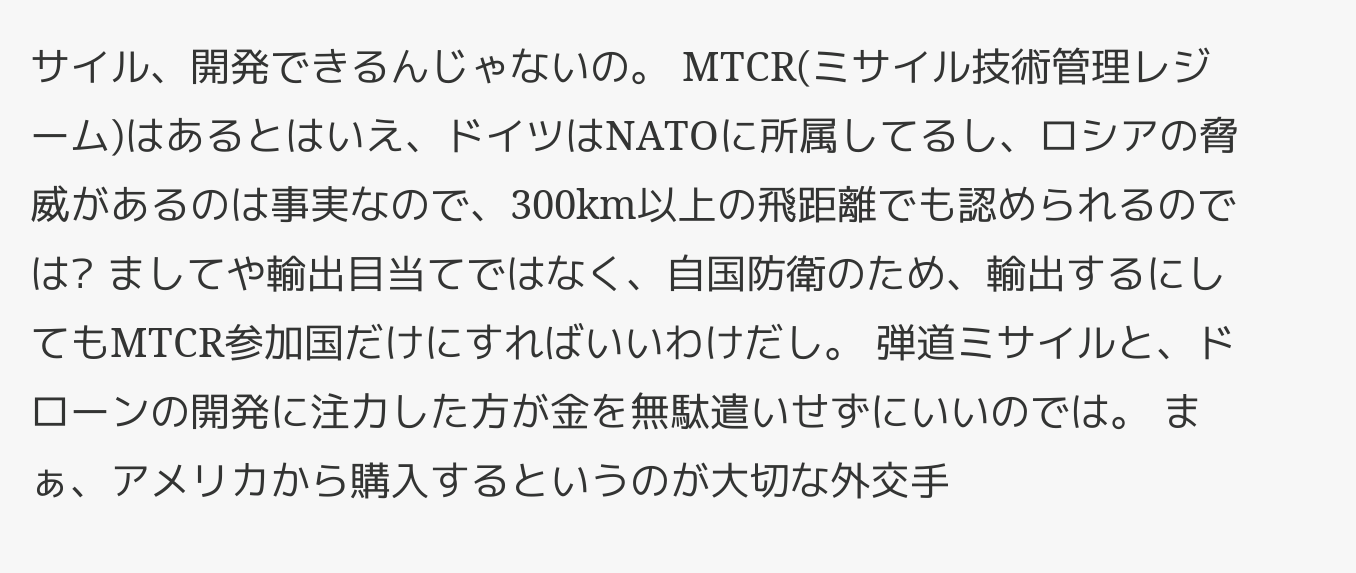サイル、開発できるんじゃないの。 MTCR(ミサイル技術管理レジーム)はあるとはいえ、ドイツはNATOに所属してるし、ロシアの脅威があるのは事実なので、300km以上の飛距離でも認められるのでは? ましてや輸出目当てではなく、自国防衛のため、輸出するにしてもMTCR参加国だけにすればいいわけだし。 弾道ミサイルと、ドローンの開発に注力した方が金を無駄遣いせずにいいのでは。 まぁ、アメリカから購入するというのが大切な外交手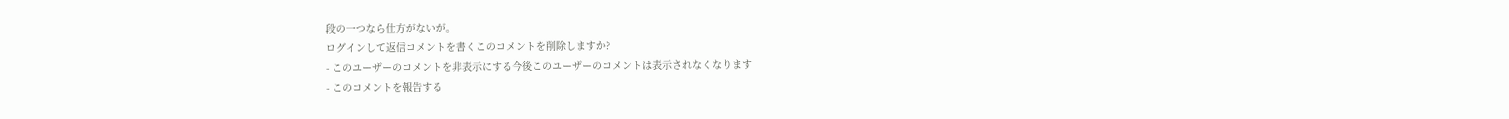段の一つなら仕方がないが。
ログインして返信コメントを書くこのコメントを削除しますか?
- このユーザーのコメントを非表示にする今後このユーザーのコメントは表示されなくなります
- このコメントを報告する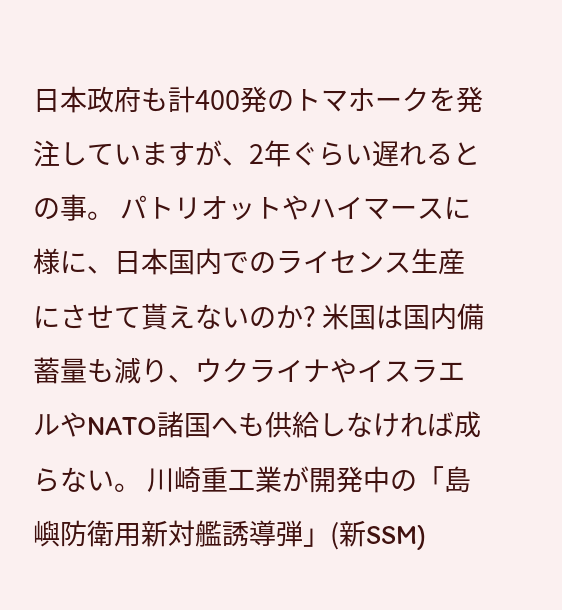日本政府も計400発のトマホークを発注していますが、2年ぐらい遅れるとの事。 パトリオットやハイマースに様に、日本国内でのライセンス生産にさせて貰えないのか? 米国は国内備蓄量も減り、ウクライナやイスラエルやNATO諸国へも供給しなければ成らない。 川崎重工業が開発中の「島嶼防衛用新対艦誘導弾」(新SSM)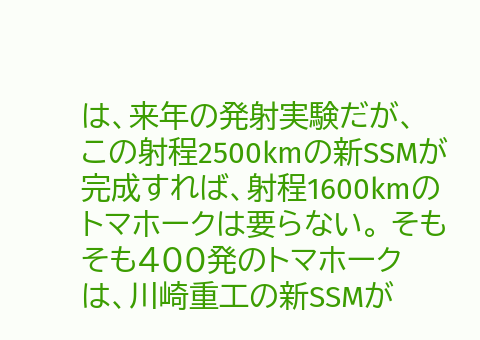は、来年の発射実験だが、 この射程2500kmの新SSMが完成すれば、射程1600kmのトマホークは要らない。 そもそも400発のトマホークは、川崎重工の新SSMが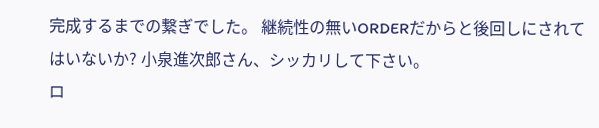完成するまでの繋ぎでした。 継続性の無いORDERだからと後回しにされてはいないか? 小泉進次郎さん、シッカリして下さい。
ロ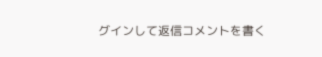グインして返信コメントを書く